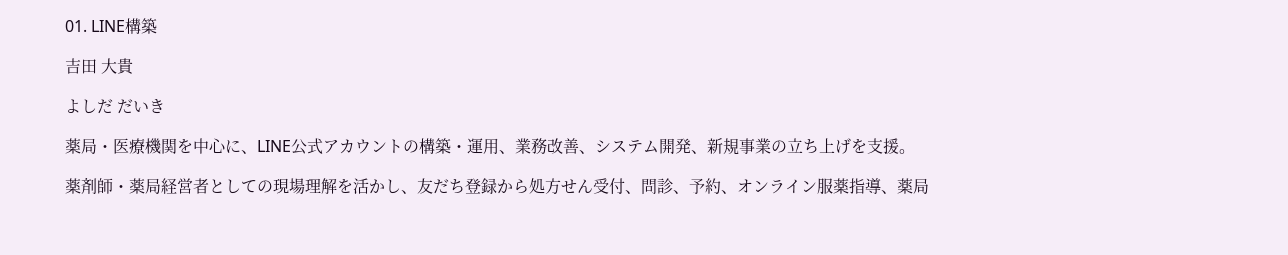01. LINE構築

吉田 大貴

よしだ だいき

薬局・医療機関を中心に、LINE公式アカウントの構築・運用、業務改善、システム開発、新規事業の立ち上げを支援。

薬剤師・薬局経営者としての現場理解を活かし、友だち登録から処方せん受付、問診、予約、オンライン服薬指導、薬局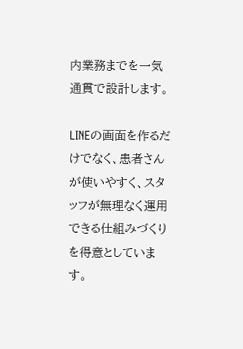内業務までを一気通貫で設計します。

LINEの画面を作るだけでなく、患者さんが使いやすく、スタッフが無理なく運用できる仕組みづくりを得意としています。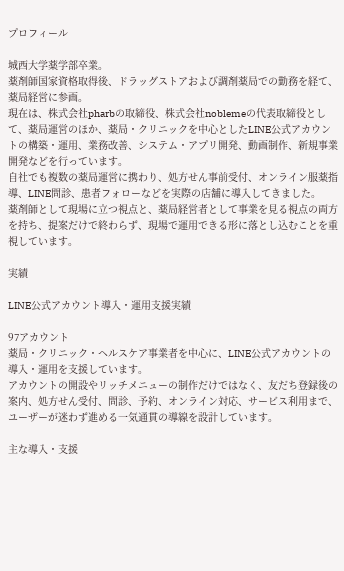プロフィール

城西大学薬学部卒業。
薬剤師国家資格取得後、ドラッグストアおよび調剤薬局での勤務を経て、薬局経営に参画。
現在は、株式会社pharbの取締役、株式会社noblemeの代表取締役として、薬局運営のほか、薬局・クリニックを中心としたLINE公式アカウントの構築・運用、業務改善、システム・アプリ開発、動画制作、新規事業開発などを行っています。
自社でも複数の薬局運営に携わり、処方せん事前受付、オンライン服薬指導、LINE問診、患者フォローなどを実際の店舗に導入してきました。
薬剤師として現場に立つ視点と、薬局経営者として事業を見る視点の両方を持ち、提案だけで終わらず、現場で運用できる形に落とし込むことを重視しています。

実績

LINE公式アカウント導入・運用支援実績

97アカウント
薬局・クリニック・ヘルスケア事業者を中心に、LINE公式アカウントの導入・運用を支援しています。
アカウントの開設やリッチメニューの制作だけではなく、友だち登録後の案内、処方せん受付、問診、予約、オンライン対応、サービス利用まで、ユーザーが迷わず進める一気通貫の導線を設計しています。

主な導入・支援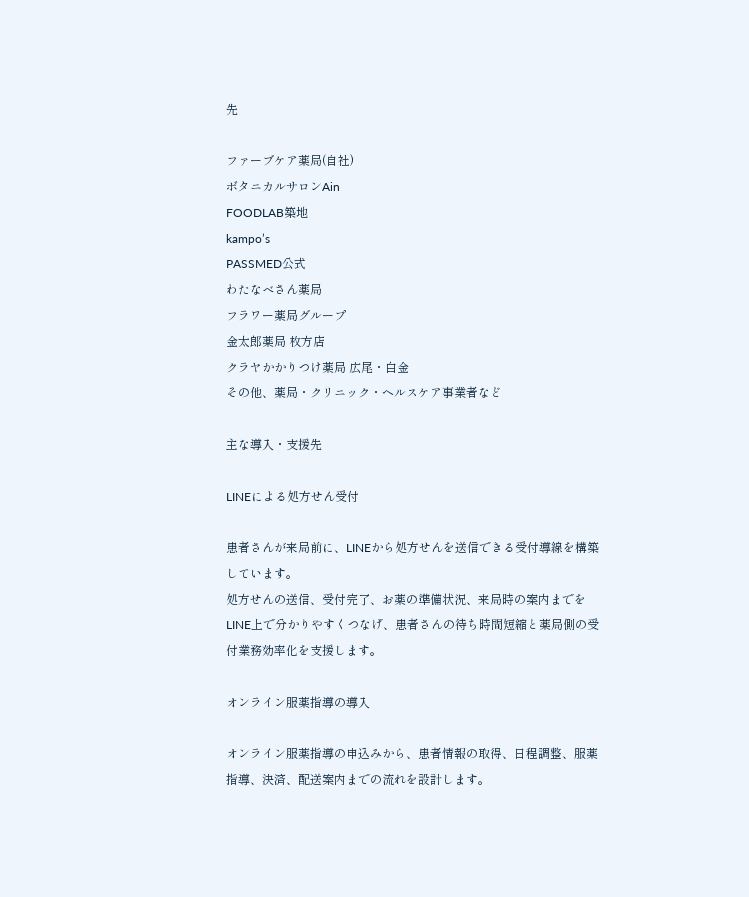先

ファーブケア薬局(自社)
ボタニカルサロンAin
FOODLAB築地
kampo’s
PASSMED公式
わたなべさん薬局
フラワー薬局グループ
金太郎薬局 枚方店
クラヤかかりつけ薬局 広尾・白金
その他、薬局・クリニック・ヘルスケア事業者など

主な導入・支援先

LINEによる処方せん受付

患者さんが来局前に、LINEから処方せんを送信できる受付導線を構築しています。
処方せんの送信、受付完了、お薬の準備状況、来局時の案内までをLINE上で分かりやすくつなげ、患者さんの待ち時間短縮と薬局側の受付業務効率化を支援します。

オンライン服薬指導の導入

オンライン服薬指導の申込みから、患者情報の取得、日程調整、服薬指導、決済、配送案内までの流れを設計します。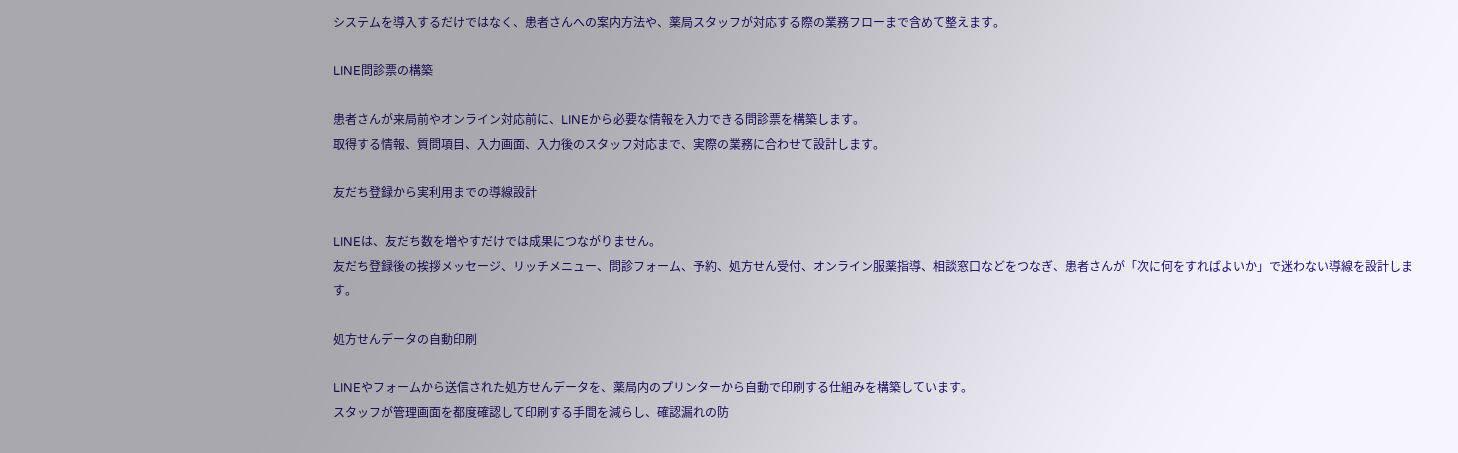システムを導入するだけではなく、患者さんへの案内方法や、薬局スタッフが対応する際の業務フローまで含めて整えます。

LINE問診票の構築

患者さんが来局前やオンライン対応前に、LINEから必要な情報を入力できる問診票を構築します。
取得する情報、質問項目、入力画面、入力後のスタッフ対応まで、実際の業務に合わせて設計します。

友だち登録から実利用までの導線設計

LINEは、友だち数を増やすだけでは成果につながりません。
友だち登録後の挨拶メッセージ、リッチメニュー、問診フォーム、予約、処方せん受付、オンライン服薬指導、相談窓口などをつなぎ、患者さんが「次に何をすればよいか」で迷わない導線を設計します。

処方せんデータの自動印刷

LINEやフォームから送信された処方せんデータを、薬局内のプリンターから自動で印刷する仕組みを構築しています。
スタッフが管理画面を都度確認して印刷する手間を減らし、確認漏れの防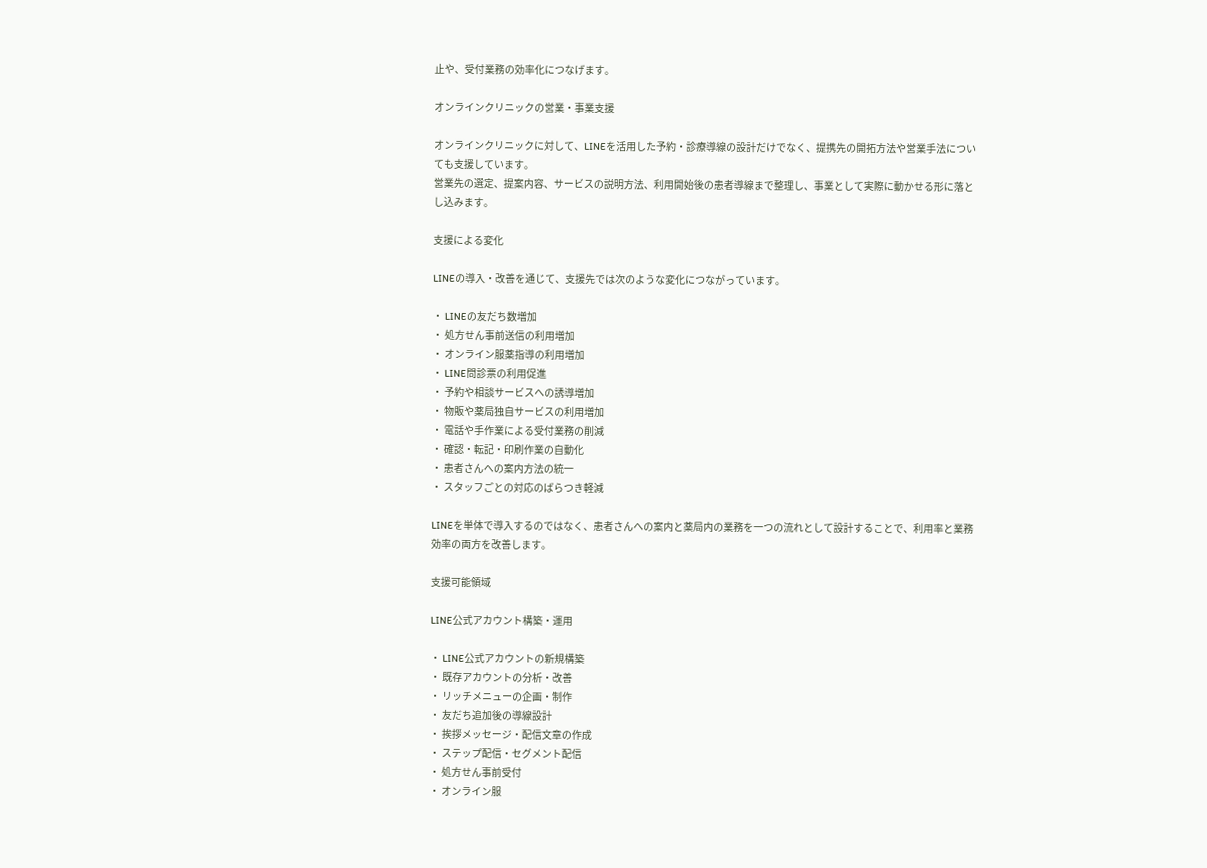止や、受付業務の効率化につなげます。

オンラインクリニックの営業・事業支援

オンラインクリニックに対して、LINEを活用した予約・診療導線の設計だけでなく、提携先の開拓方法や営業手法についても支援しています。
営業先の選定、提案内容、サービスの説明方法、利用開始後の患者導線まで整理し、事業として実際に動かせる形に落とし込みます。

支援による変化

LINEの導入・改善を通じて、支援先では次のような変化につながっています。

・ LINEの友だち数増加
・ 処方せん事前送信の利用増加
・ オンライン服薬指導の利用増加
・ LINE問診票の利用促進
・ 予約や相談サービスへの誘導増加
・ 物販や薬局独自サービスの利用増加
・ 電話や手作業による受付業務の削減
・ 確認・転記・印刷作業の自動化
・ 患者さんへの案内方法の統一
・ スタッフごとの対応のばらつき軽減

LINEを単体で導入するのではなく、患者さんへの案内と薬局内の業務を一つの流れとして設計することで、利用率と業務効率の両方を改善します。

支援可能領域

LINE公式アカウント構築・運用

・ LINE公式アカウントの新規構築
・ 既存アカウントの分析・改善
・ リッチメニューの企画・制作
・ 友だち追加後の導線設計
・ 挨拶メッセージ・配信文章の作成
・ ステップ配信・セグメント配信
・ 処方せん事前受付
・ オンライン服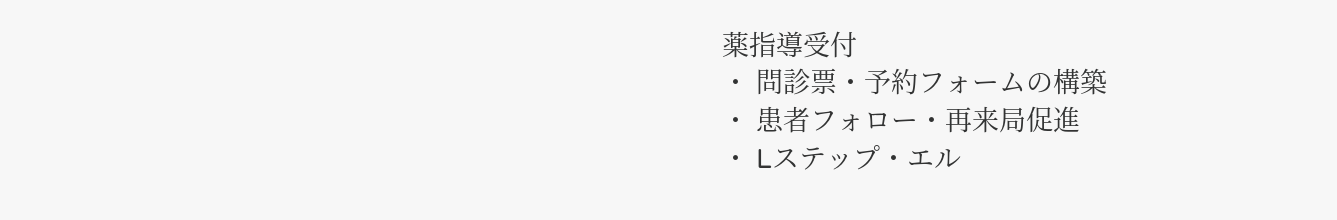薬指導受付
・ 問診票・予約フォームの構築
・ 患者フォロー・再来局促進
・ Lステップ・エル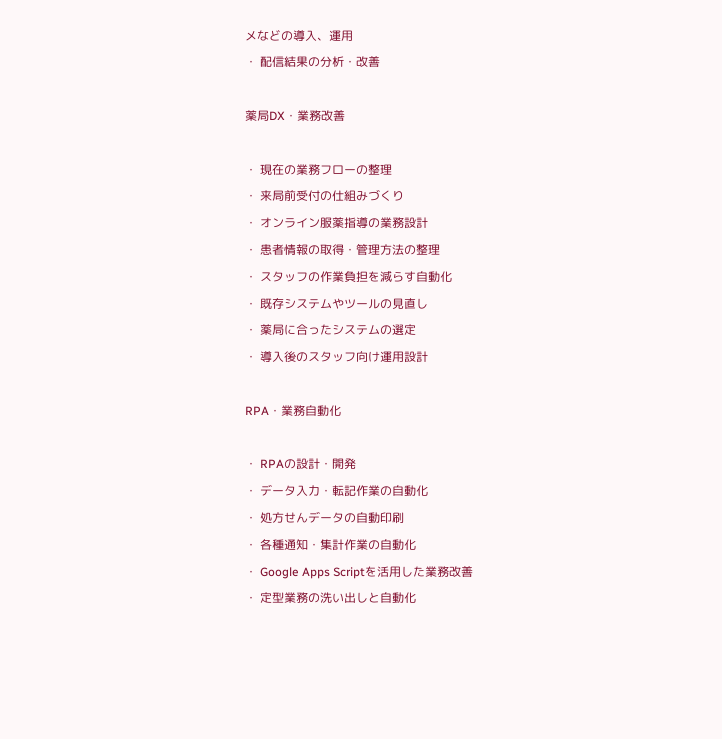メなどの導入、運用
・ 配信結果の分析・改善

薬局DX・業務改善

・ 現在の業務フローの整理
・ 来局前受付の仕組みづくり
・ オンライン服薬指導の業務設計
・ 患者情報の取得・管理方法の整理
・ スタッフの作業負担を減らす自動化
・ 既存システムやツールの見直し
・ 薬局に合ったシステムの選定
・ 導入後のスタッフ向け運用設計

RPA・業務自動化

・ RPAの設計・開発
・ データ入力・転記作業の自動化
・ 処方せんデータの自動印刷
・ 各種通知・集計作業の自動化
・ Google Apps Scriptを活用した業務改善
・ 定型業務の洗い出しと自動化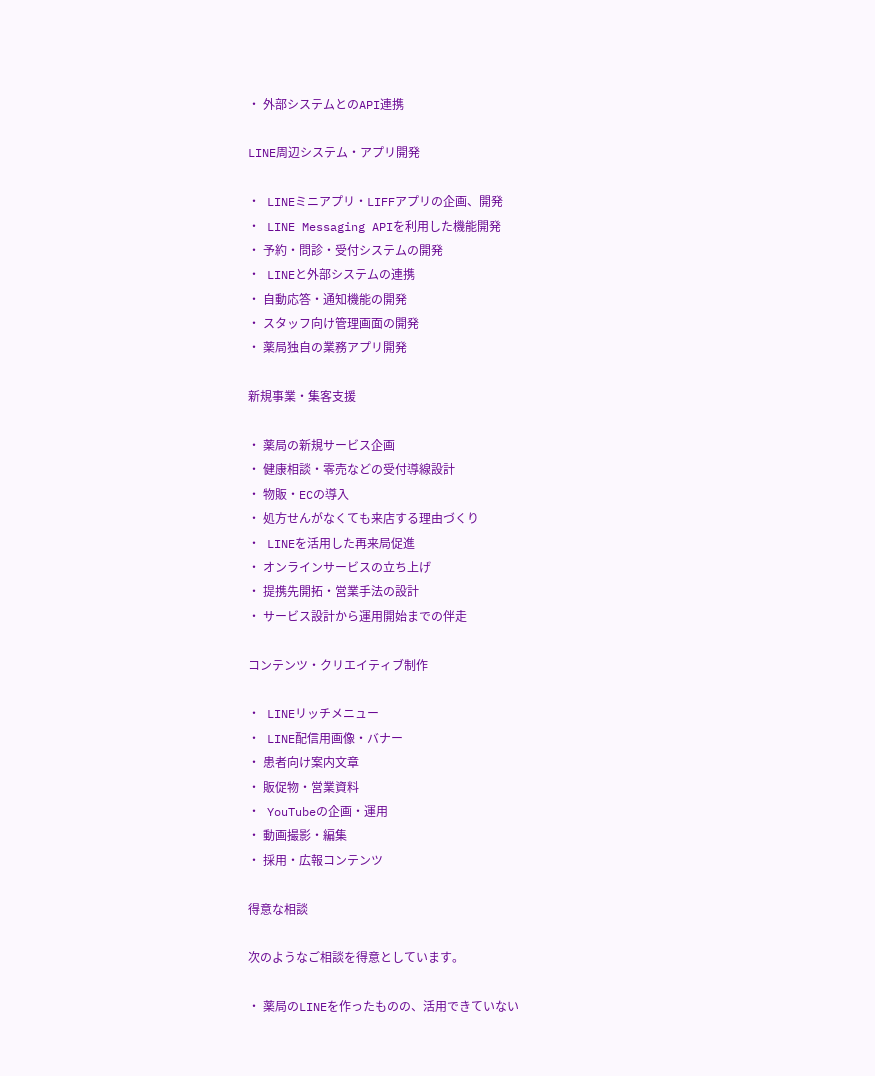・ 外部システムとのAPI連携

LINE周辺システム・アプリ開発

・ LINEミニアプリ・LIFFアプリの企画、開発
・ LINE Messaging APIを利用した機能開発
・ 予約・問診・受付システムの開発
・ LINEと外部システムの連携
・ 自動応答・通知機能の開発
・ スタッフ向け管理画面の開発
・ 薬局独自の業務アプリ開発

新規事業・集客支援

・ 薬局の新規サービス企画
・ 健康相談・零売などの受付導線設計
・ 物販・ECの導入
・ 処方せんがなくても来店する理由づくり
・ LINEを活用した再来局促進
・ オンラインサービスの立ち上げ
・ 提携先開拓・営業手法の設計
・ サービス設計から運用開始までの伴走

コンテンツ・クリエイティブ制作

・ LINEリッチメニュー
・ LINE配信用画像・バナー
・ 患者向け案内文章
・ 販促物・営業資料
・ YouTubeの企画・運用
・ 動画撮影・編集
・ 採用・広報コンテンツ

得意な相談

次のようなご相談を得意としています。

・ 薬局のLINEを作ったものの、活用できていない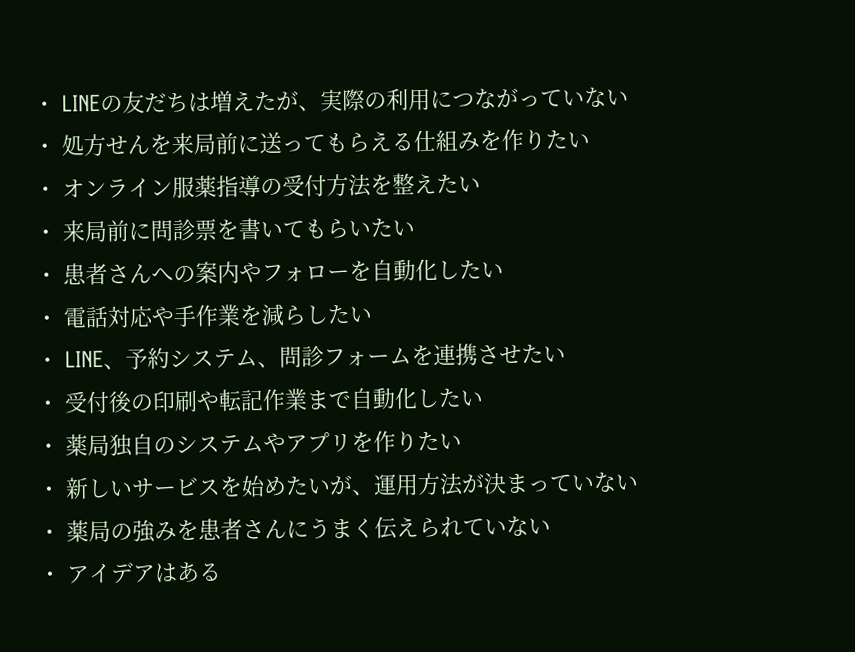・ LINEの友だちは増えたが、実際の利用につながっていない
・ 処方せんを来局前に送ってもらえる仕組みを作りたい
・ オンライン服薬指導の受付方法を整えたい
・ 来局前に問診票を書いてもらいたい
・ 患者さんへの案内やフォローを自動化したい
・ 電話対応や手作業を減らしたい
・ LINE、予約システム、問診フォームを連携させたい
・ 受付後の印刷や転記作業まで自動化したい
・ 薬局独自のシステムやアプリを作りたい
・ 新しいサービスを始めたいが、運用方法が決まっていない
・ 薬局の強みを患者さんにうまく伝えられていない
・ アイデアはある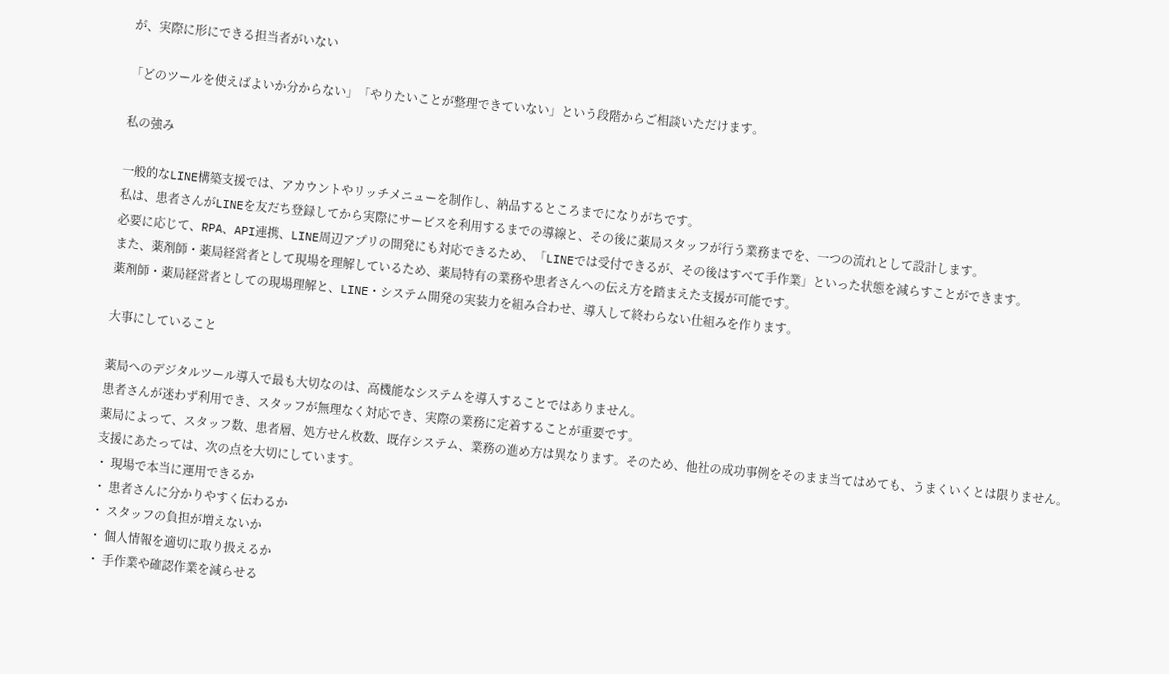が、実際に形にできる担当者がいない

「どのツールを使えばよいか分からない」「やりたいことが整理できていない」という段階からご相談いただけます。

私の強み

一般的なLINE構築支援では、アカウントやリッチメニューを制作し、納品するところまでになりがちです。
私は、患者さんがLINEを友だち登録してから実際にサービスを利用するまでの導線と、その後に薬局スタッフが行う業務までを、一つの流れとして設計します。
必要に応じて、RPA、API連携、LINE周辺アプリの開発にも対応できるため、「LINEでは受付できるが、その後はすべて手作業」といった状態を減らすことができます。
また、薬剤師・薬局経営者として現場を理解しているため、薬局特有の業務や患者さんへの伝え方を踏まえた支援が可能です。
薬剤師・薬局経営者としての現場理解と、LINE・システム開発の実装力を組み合わせ、導入して終わらない仕組みを作ります。

大事にしていること

薬局へのデジタルツール導入で最も大切なのは、高機能なシステムを導入することではありません。
患者さんが迷わず利用でき、スタッフが無理なく対応でき、実際の業務に定着することが重要です。
薬局によって、スタッフ数、患者層、処方せん枚数、既存システム、業務の進め方は異なります。そのため、他社の成功事例をそのまま当てはめても、うまくいくとは限りません。
支援にあたっては、次の点を大切にしています。
・ 現場で本当に運用できるか
・ 患者さんに分かりやすく伝わるか
・ スタッフの負担が増えないか
・ 個人情報を適切に取り扱えるか
・ 手作業や確認作業を減らせる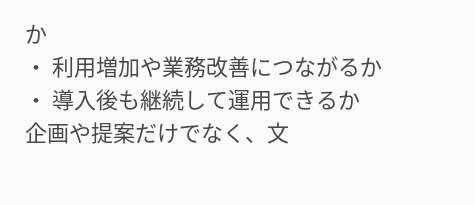か
・ 利用増加や業務改善につながるか
・ 導入後も継続して運用できるか
企画や提案だけでなく、文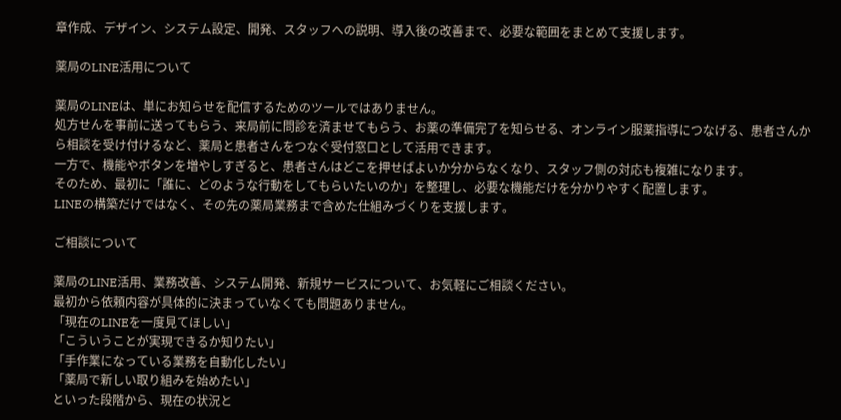章作成、デザイン、システム設定、開発、スタッフへの説明、導入後の改善まで、必要な範囲をまとめて支援します。

薬局のLINE活用について

薬局のLINEは、単にお知らせを配信するためのツールではありません。
処方せんを事前に送ってもらう、来局前に問診を済ませてもらう、お薬の準備完了を知らせる、オンライン服薬指導につなげる、患者さんから相談を受け付けるなど、薬局と患者さんをつなぐ受付窓口として活用できます。
一方で、機能やボタンを増やしすぎると、患者さんはどこを押せばよいか分からなくなり、スタッフ側の対応も複雑になります。
そのため、最初に「誰に、どのような行動をしてもらいたいのか」を整理し、必要な機能だけを分かりやすく配置します。
LINEの構築だけではなく、その先の薬局業務まで含めた仕組みづくりを支援します。

ご相談について

薬局のLINE活用、業務改善、システム開発、新規サービスについて、お気軽にご相談ください。
最初から依頼内容が具体的に決まっていなくても問題ありません。
「現在のLINEを一度見てほしい」
「こういうことが実現できるか知りたい」
「手作業になっている業務を自動化したい」
「薬局で新しい取り組みを始めたい」
といった段階から、現在の状況と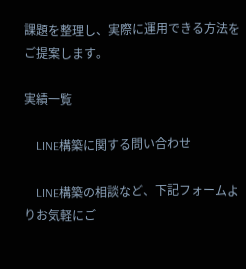課題を整理し、実際に運用できる方法をご提案します。

実績一覧

    LINE構築に関する問い合わせ

    LINE構築の相談など、下記フォームよりお気軽にご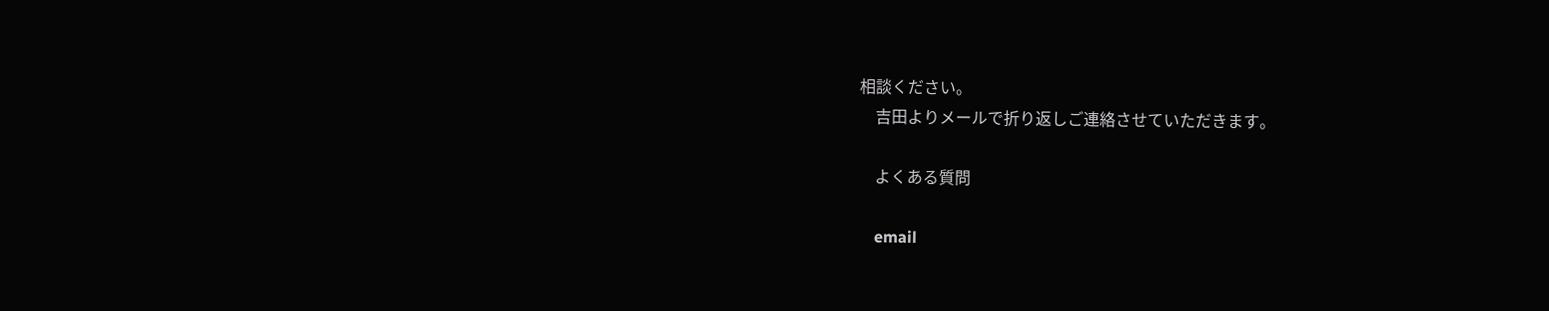相談ください。
    吉田よりメールで折り返しご連絡させていただきます。

    よくある質問

    email